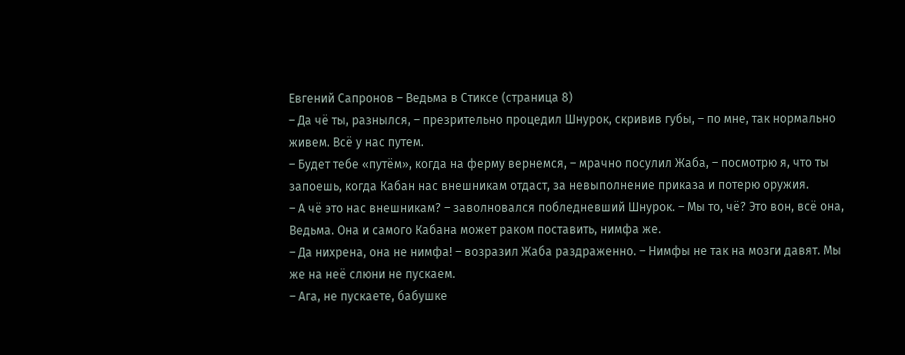Евгений Сапронов – Ведьма в Стиксе (страница 8)
– Да чё ты, разнылся, – презрительно процедил Шнурок, скривив губы, – по мне, так нормально живем. Всё у нас путем.
– Будет тебе «путём», когда на ферму вернемся, – мрачно посулил Жаба, – посмотрю я, что ты запоешь, когда Кабан нас внешникам отдаст, за невыполнение приказа и потерю оружия.
– А чё это нас внешникам? – заволновался побледневший Шнурок. – Мы то, чё? Это вон, всё она, Ведьма. Она и самого Кабана может раком поставить, нимфа же.
– Да нихрена, она не нимфа! – возразил Жаба раздраженно. – Нимфы не так на мозги давят. Мы же на неё слюни не пускаем.
– Ага, не пускаете, бабушке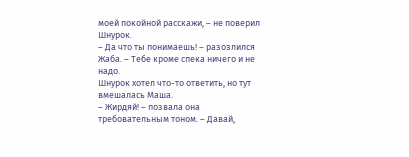моей покойной расскажи, – не поверил Шнурок.
– Да что ты понимаешь! – разозлился Жаба. – Тебе кроме спека ничего и не надо.
Шнурок хотел что-то ответить, но тут вмешалась Маша.
– Жирдяй! – позвала она требовательным тоном. – Давай,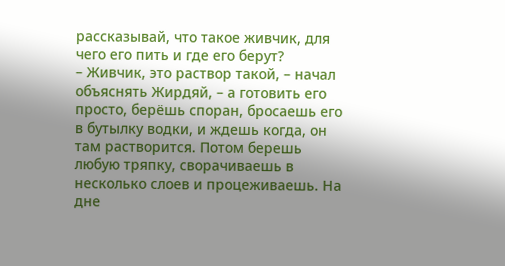рассказывай, что такое живчик, для чего его пить и где его берут?
– Живчик, это раствор такой, – начал объяснять Жирдяй, – а готовить его просто, берёшь споран, бросаешь его в бутылку водки, и ждешь когда, он там растворится. Потом берешь любую тряпку, сворачиваешь в несколько слоев и процеживаешь. На дне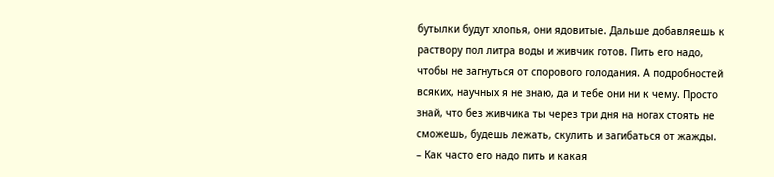бутылки будут хлопья, они ядовитые. Дальше добавляешь к раствору пол литра воды и живчик готов. Пить его надо, чтобы не загнуться от спорового голодания. А подробностей всяких, научных я не знаю, да и тебе они ни к чему. Просто знай, что без живчика ты через три дня на ногах стоять не сможешь, будешь лежать, скулить и загибаться от жажды.
– Как часто его надо пить и какая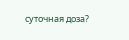суточная доза?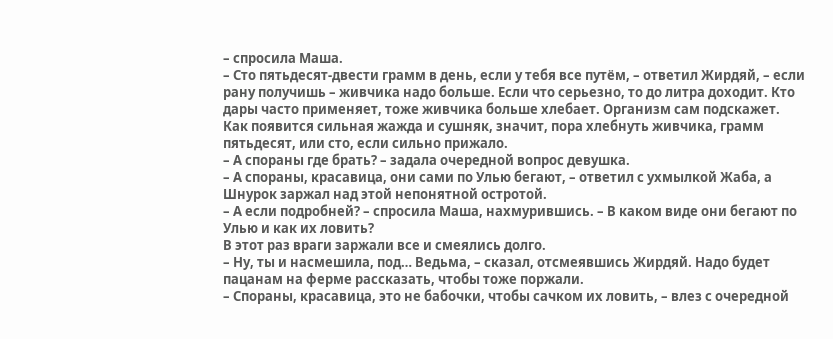– спросила Маша.
– Сто пятьдесят-двести грамм в день, если у тебя все путём, – ответил Жирдяй, – если рану получишь – живчика надо больше. Если что серьезно, то до литра доходит. Кто дары часто применяет, тоже живчика больше хлебает. Организм сам подскажет. Как появится сильная жажда и сушняк, значит, пора хлебнуть живчика, грамм пятьдесят, или сто, если сильно прижало.
– А спораны где брать? – задала очередной вопрос девушка.
– А спораны, красавица, они сами по Улью бегают, – ответил с ухмылкой Жаба, а Шнурок заржал над этой непонятной остротой.
– А если подробней? – спросила Маша, нахмурившись. – В каком виде они бегают по Улью и как их ловить?
В этот раз враги заржали все и смеялись долго.
– Ну, ты и насмешила, под… Ведьма, – сказал, отсмеявшись Жирдяй. Надо будет пацанам на ферме рассказать, чтобы тоже поржали.
– Спораны, красавица, это не бабочки, чтобы сачком их ловить, – влез с очередной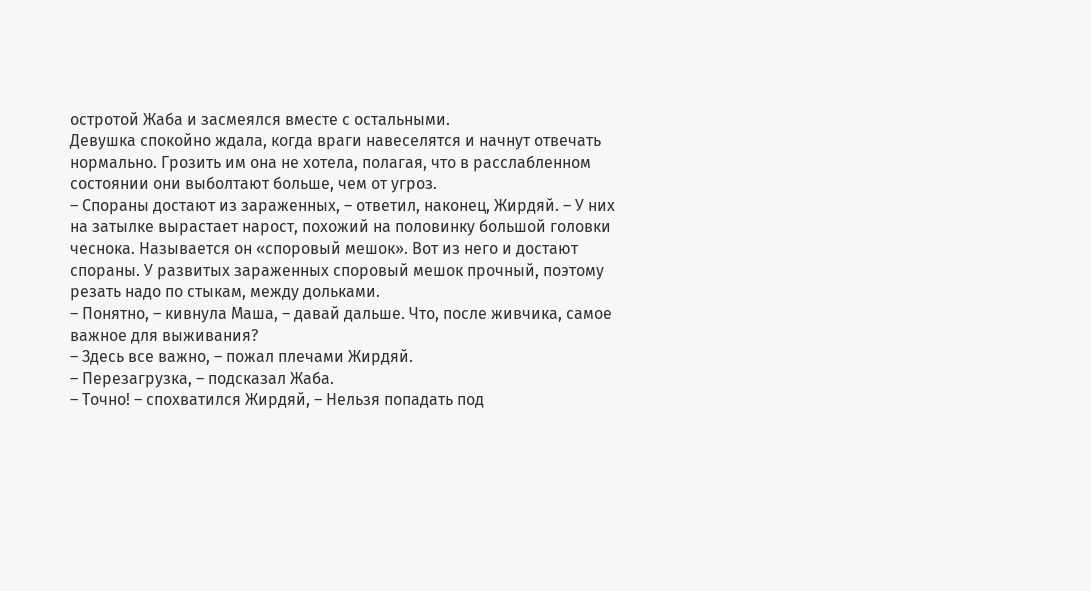остротой Жаба и засмеялся вместе с остальными.
Девушка спокойно ждала, когда враги навеселятся и начнут отвечать нормально. Грозить им она не хотела, полагая, что в расслабленном состоянии они выболтают больше, чем от угроз.
– Спораны достают из зараженных, – ответил, наконец, Жирдяй. – У них на затылке вырастает нарост, похожий на половинку большой головки чеснока. Называется он «споровый мешок». Вот из него и достают спораны. У развитых зараженных споровый мешок прочный, поэтому резать надо по стыкам, между дольками.
– Понятно, – кивнула Маша, – давай дальше. Что, после живчика, самое важное для выживания?
– Здесь все важно, – пожал плечами Жирдяй.
– Перезагрузка, – подсказал Жаба.
– Точно! – спохватился Жирдяй, – Нельзя попадать под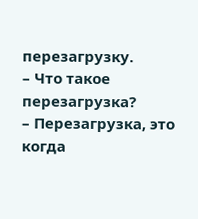перезагрузку.
– Что такое перезагрузка?
– Перезагрузка, это когда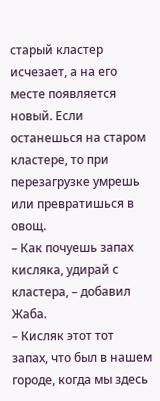старый кластер исчезает, а на его месте появляется новый. Если останешься на старом кластере, то при перезагрузке умрешь или превратишься в овощ.
– Как почуешь запах кисляка, удирай с кластера, – добавил Жаба.
– Кисляк этот тот запах, что был в нашем городе, когда мы здесь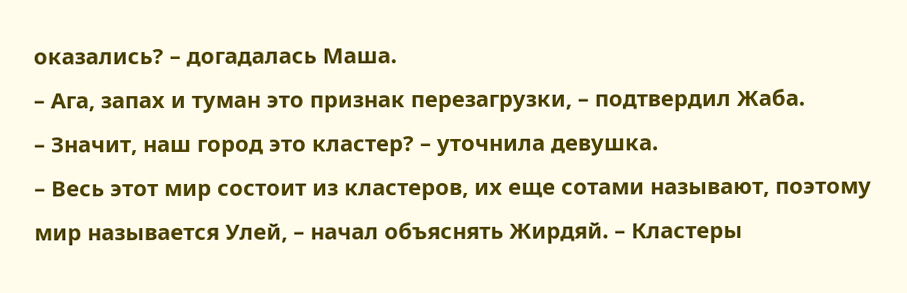оказались? – догадалась Маша.
– Ага, запах и туман это признак перезагрузки, – подтвердил Жаба.
– Значит, наш город это кластер? – уточнила девушка.
– Весь этот мир состоит из кластеров, их еще сотами называют, поэтому мир называется Улей, – начал объяснять Жирдяй. – Кластеры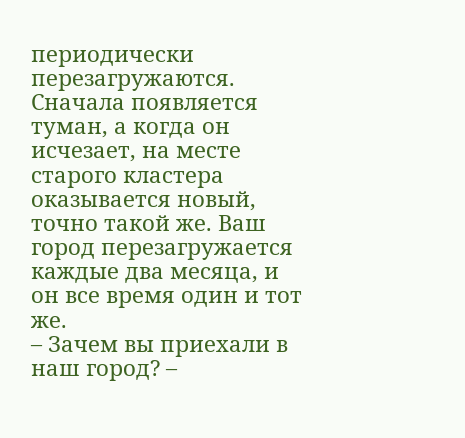периодически перезагружаются. Сначала появляется туман, а когда он исчезает, на месте старого кластера оказывается новый, точно такой же. Ваш город перезагружается каждые два месяца, и он все время один и тот же.
– Зачем вы приехали в наш город? –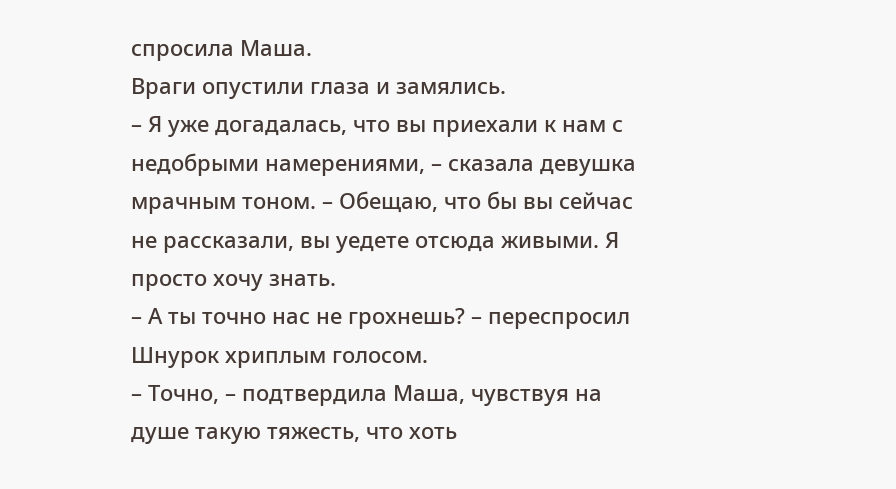спросила Маша.
Враги опустили глаза и замялись.
– Я уже догадалась, что вы приехали к нам с недобрыми намерениями, – сказала девушка мрачным тоном. – Обещаю, что бы вы сейчас не рассказали, вы уедете отсюда живыми. Я просто хочу знать.
– А ты точно нас не грохнешь? – переспросил Шнурок хриплым голосом.
– Точно, – подтвердила Маша, чувствуя на душе такую тяжесть, что хоть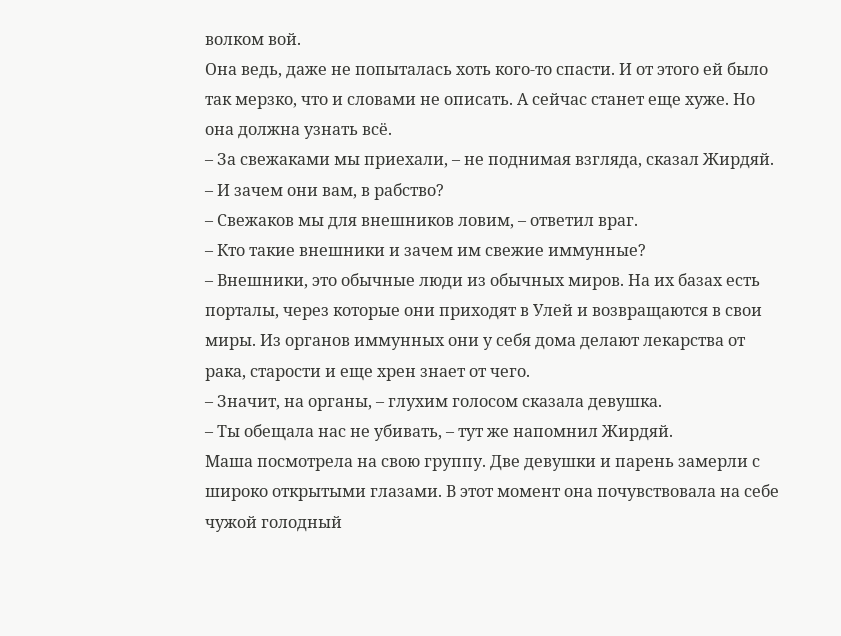волком вой.
Она ведь, даже не попыталась хоть кого-то спасти. И от этого ей было так мерзко, что и словами не описать. А сейчас станет еще хуже. Но она должна узнать всё.
– За свежаками мы приехали, – не поднимая взгляда, сказал Жирдяй.
– И зачем они вам, в рабство?
– Свежаков мы для внешников ловим, – ответил враг.
– Кто такие внешники и зачем им свежие иммунные?
– Внешники, это обычные люди из обычных миров. На их базах есть порталы, через которые они приходят в Улей и возвращаются в свои миры. Из органов иммунных они у себя дома делают лекарства от рака, старости и еще хрен знает от чего.
– Значит, на органы, – глухим голосом сказала девушка.
– Ты обещала нас не убивать, – тут же напомнил Жирдяй.
Маша посмотрела на свою группу. Две девушки и парень замерли с широко открытыми глазами. В этот момент она почувствовала на себе чужой голодный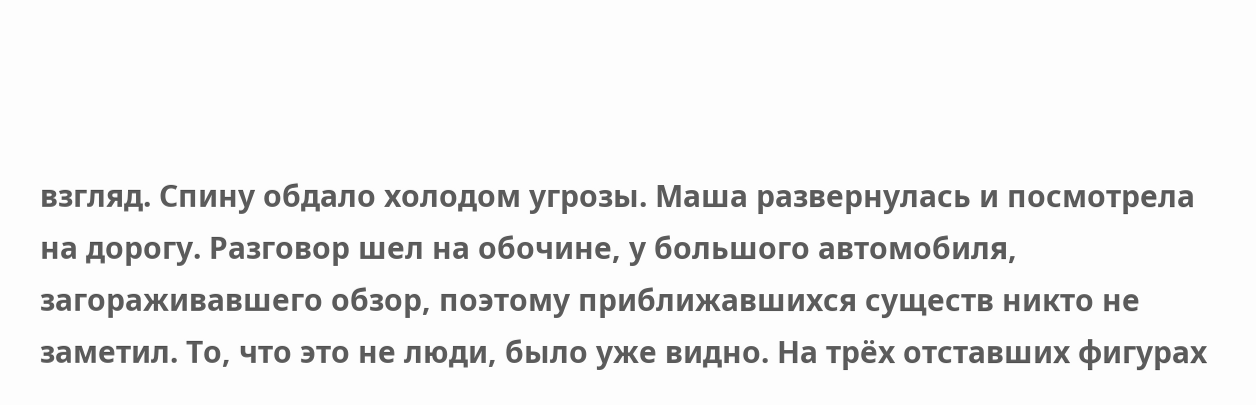взгляд. Спину обдало холодом угрозы. Маша развернулась и посмотрела на дорогу. Разговор шел на обочине, у большого автомобиля, загораживавшего обзор, поэтому приближавшихся существ никто не заметил. То, что это не люди, было уже видно. На трёх отставших фигурах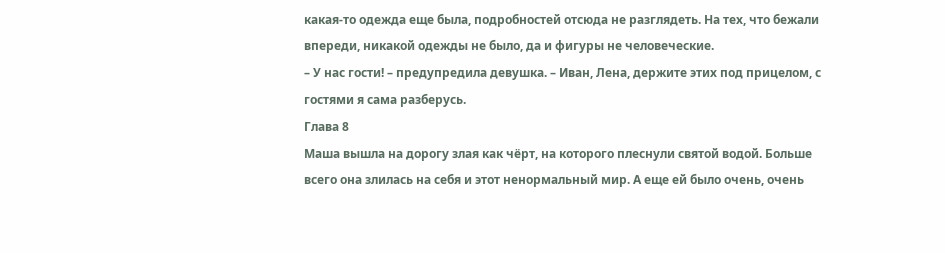какая-то одежда еще была, подробностей отсюда не разглядеть. На тех, что бежали впереди, никакой одежды не было, да и фигуры не человеческие.
– У нас гости! – предупредила девушка. – Иван, Лена, держите этих под прицелом, с гостями я сама разберусь.
Глава 8
Маша вышла на дорогу злая как чёрт, на которого плеснули святой водой. Больше всего она злилась на себя и этот ненормальный мир. А еще ей было очень, очень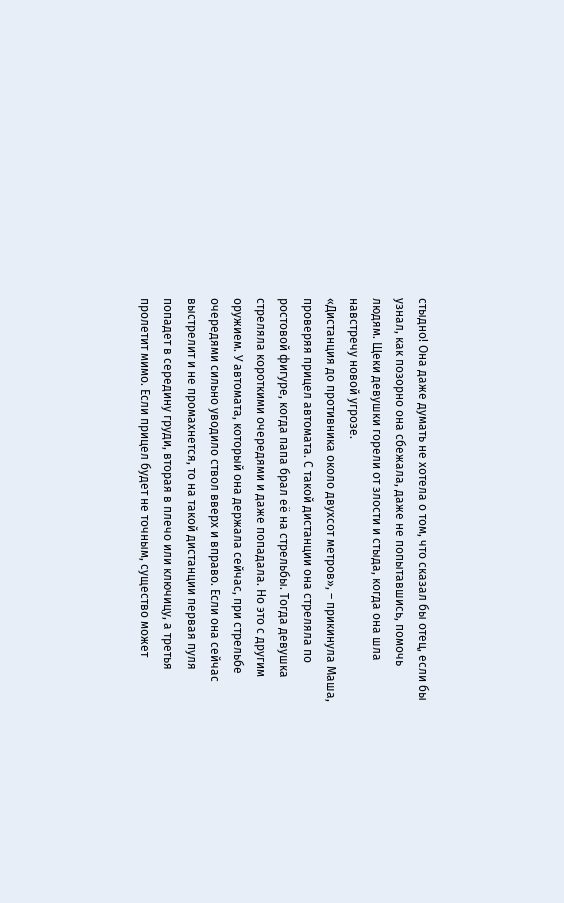стыдно! Она даже думать не хотела о том, что сказал бы отец, если бы узнал, как позорно она сбежала, даже не попытавшись, помочь людям. Щеки девушки горели от злости и стыда, когда она шла навстречу новой угрозе.
«Дистанция до противника около двухсот метров», – прикинула Маша, проверяя прицел автомата. С такой дистанции она стреляла по ростовой фигуре, когда папа брал её на стрельбы. Тогда девушка стреляла короткими очередями и даже попадала. Но это с другим оружием. У автомата, который она держала сейчас, при стрельбе очередями сильно уводило ствол вверх и вправо. Если она сейчас выстрелит и не промахнется, то на такой дистанции первая пуля попадет в середину груди, вторая в плечо или ключицу, а третья пролетит мимо. Если прицел будет не точным, существо может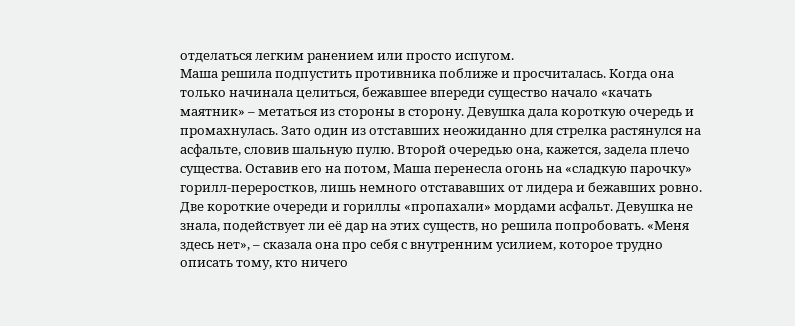отделаться легким ранением или просто испугом.
Маша решила подпустить противника поближе и просчиталась. Когда она только начинала целиться, бежавшее впереди существо начало «качать маятник» – метаться из стороны в сторону. Девушка дала короткую очередь и промахнулась. Зато один из отставших неожиданно для стрелка растянулся на асфальте, словив шальную пулю. Второй очередью она, кажется, задела плечо существа. Оставив его на потом, Маша перенесла огонь на «сладкую парочку» горилл-переростков, лишь немного отстававших от лидера и бежавших ровно. Две короткие очереди и гориллы «пропахали» мордами асфальт. Девушка не знала, подействует ли её дар на этих существ, но решила попробовать. «Меня здесь нет», – сказала она про себя с внутренним усилием, которое трудно описать тому, кто ничего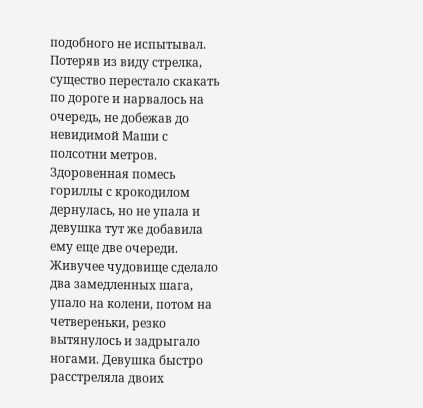подобного не испытывал. Потеряв из виду стрелка, существо перестало скакать по дороге и нарвалось на очередь, не добежав до невидимой Маши с полсотни метров. Здоровенная помесь гориллы с крокодилом дернулась, но не упала и девушка тут же добавила ему еще две очереди. Живучее чудовище сделало два замедленных шага, упало на колени, потом на четвереньки, резко вытянулось и задрыгало ногами. Девушка быстро расстреляла двоих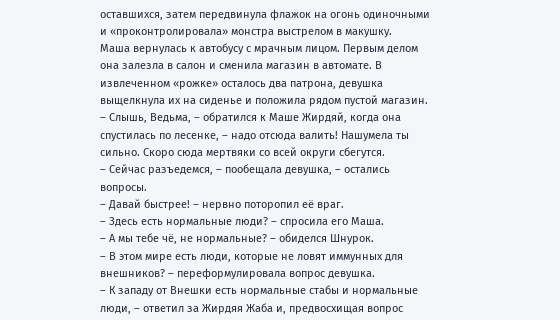оставшихся, затем передвинула флажок на огонь одиночными и «проконтролировала» монстра выстрелом в макушку.
Маша вернулась к автобусу с мрачным лицом. Первым делом она залезла в салон и сменила магазин в автомате. В извлеченном «рожке» осталось два патрона, девушка выщелкнула их на сиденье и положила рядом пустой магазин.
– Слышь, Ведьма, – обратился к Маше Жирдяй, когда она спустилась по лесенке, – надо отсюда валить! Нашумела ты сильно. Скоро сюда мертвяки со всей округи сбегутся.
– Сейчас разъедемся, – пообещала девушка, – остались вопросы.
– Давай быстрее! – нервно поторопил её враг.
– Здесь есть нормальные люди? – спросила его Маша.
– А мы тебе чё, не нормальные? – обиделся Шнурок.
– В этом мире есть люди, которые не ловят иммунных для внешников? – переформулировала вопрос девушка.
– К западу от Внешки есть нормальные стабы и нормальные люди, – ответил за Жирдяя Жаба и, предвосхищая вопрос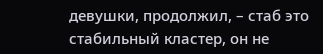девушки, продолжил, – стаб это стабильный кластер, он не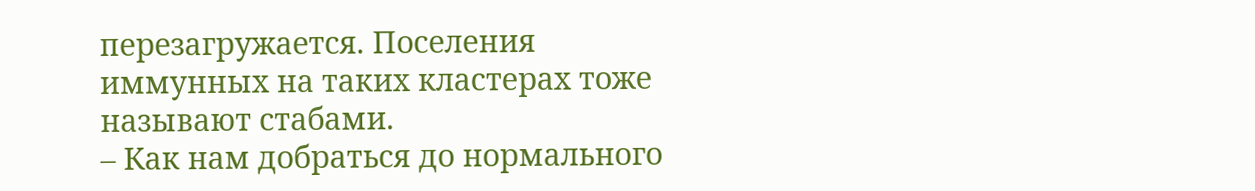перезагружается. Поселения иммунных на таких кластерах тоже называют стабами.
– Как нам добраться до нормального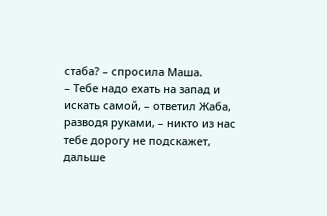стаба? – спросила Маша.
– Тебе надо ехать на запад и искать самой, – ответил Жаба, разводя руками, – никто из нас тебе дорогу не подскажет, дальше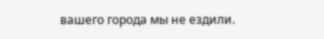вашего города мы не ездили.